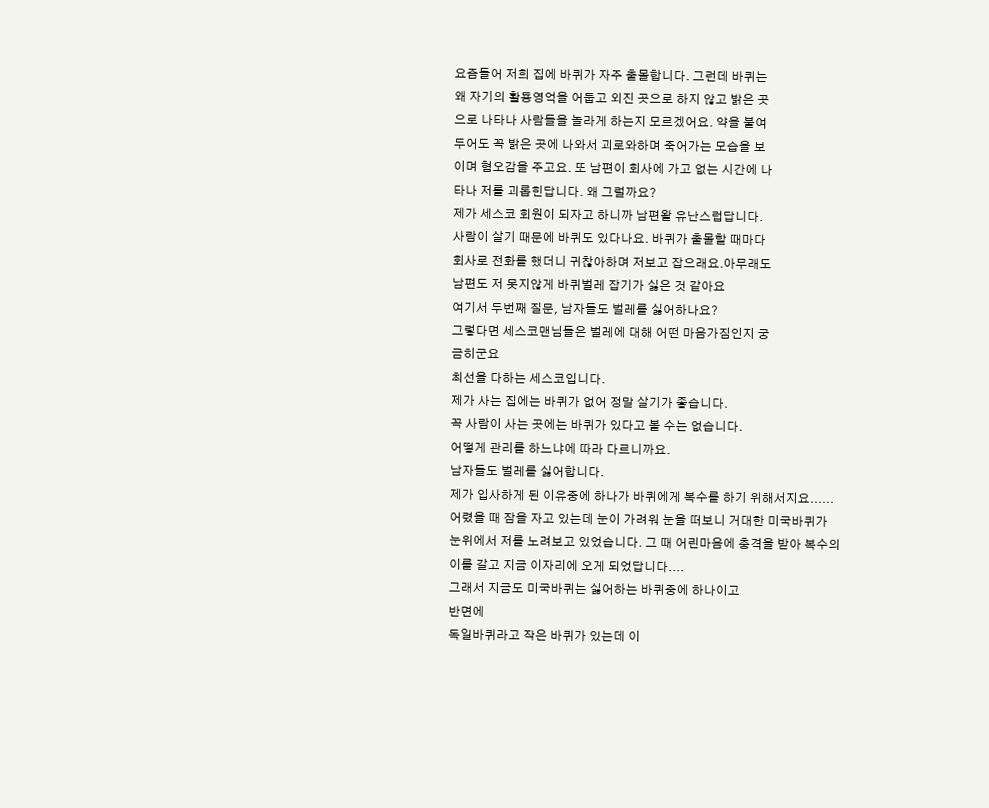요즘들어 저희 집에 바퀴가 자주 출몰합니다. 그런데 바퀴는
왜 자기의 활둉영억을 어둡고 외진 곳으로 하지 않고 밝은 곳
으로 나타나 사람들을 놀라게 하는지 모르겠어요. 약을 붙여
두어도 꼭 밝은 곳에 나와서 괴로와하며 죽어가는 모습을 보
이며 혐오감을 주고요. 또 남편이 회사에 가고 없는 시간에 나
타나 저를 괴롭힌답니다. 왜 그럴까요?
제가 세스코 회원이 되자고 하니까 남편왈 유난스럽답니다.
사람이 살기 때문에 바퀴도 있다나요. 바퀴가 출몰할 때마다
회사로 전화를 했더니 귀찮아하며 저보고 잡으래요.아무래도
남편도 저 못지않게 바퀴벌레 잡기가 싫은 것 같아요
여기서 두번째 질문, 남자들도 벌레를 싫어하나요?
그렇다면 세스코맨님들은 벌레에 대해 어떤 마음가짐인지 궁
금히군요
최선을 다하는 세스코입니다.
제가 사는 집에는 바퀴가 없어 정말 살기가 좋습니다.
꼭 사람이 사는 곳에는 바퀴가 있다고 볼 수는 없습니다.
어떻게 관리를 하느냐에 따라 다르니까요.
남자들도 벌레를 싫어합니다.
제가 입사하게 된 이유중에 하나가 바퀴에게 복수를 하기 위해서지요......
어렸을 때 잠을 자고 있는데 눈이 가려워 눈을 떠보니 거대한 미국바퀴가
눈위에서 저를 노려보고 있었습니다. 그 때 어린마음에 충격을 받아 복수의
이를 갈고 지금 이자리에 오게 되었답니다....
그래서 지금도 미국바퀴는 싫어하는 바퀴중에 하나이고
반면에
독일바퀴라고 작은 바퀴가 있는데 이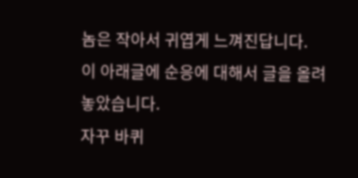놈은 작아서 귀엽게 느껴진답니다.
이 아래글에 순응에 대해서 글을 올려 놓았습니다.
자꾸 바퀴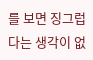를 보면 징그럽다는 생각이 없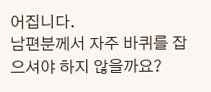어집니다.
남편분께서 자주 바퀴를 잡으셔야 하지 않을까요?